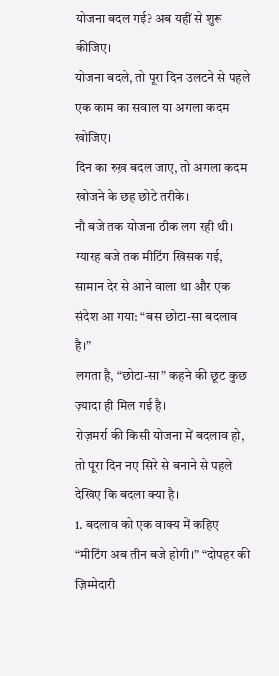योजना बदल गई? अब यहीं से शुरू कीजिए।
योजना बदले, तो पूरा दिन उलटने से पहले एक काम का सवाल या अगला कदम खोजिए।
दिन का रुख़ बदल जाए, तो अगला कदम खोजने के छह छोटे तरीके।
नौ बजे तक योजना ठीक लग रही थी। ग्यारह बजे तक मीटिंग खिसक गई, सामान देर से आने वाला था और एक संदेश आ गया: “बस छोटा-सा बदलाव है।”
लगता है, “छोटा-सा” कहने की छूट कुछ ज़्यादा ही मिल गई है।
रोज़मर्रा की किसी योजना में बदलाव हो, तो पूरा दिन नए सिरे से बनाने से पहले देखिए कि बदला क्या है।
1. बदलाव को एक वाक्य में कहिए
“मीटिंग अब तीन बजे होगी।” “दोपहर की ज़िम्मेदारी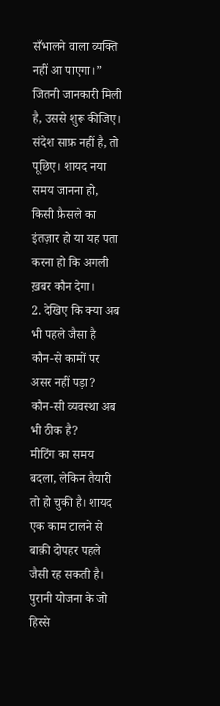सँभालने वाला व्यक्ति नहीं आ पाएगा।”
जितनी जानकारी मिली है, उससे शुरू कीजिए। संदेश साफ़ नहीं है, तो पूछिए। शायद नया समय जानना हो, किसी फ़ैसले का इंतज़ार हो या यह पता करना हो कि अगली ख़बर कौन देगा।
2. देखिए कि क्या अब भी पहले जैसा है
कौन-से कामों पर असर नहीं पड़ा? कौन-सी व्यवस्था अब भी ठीक है?
मीटिंग का समय बदला, लेकिन तैयारी तो हो चुकी है। शायद एक काम टालने से बाक़ी दोपहर पहले जैसी रह सकती है। पुरानी योजना के जो हिस्से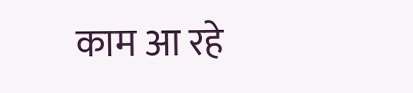काम आ रहे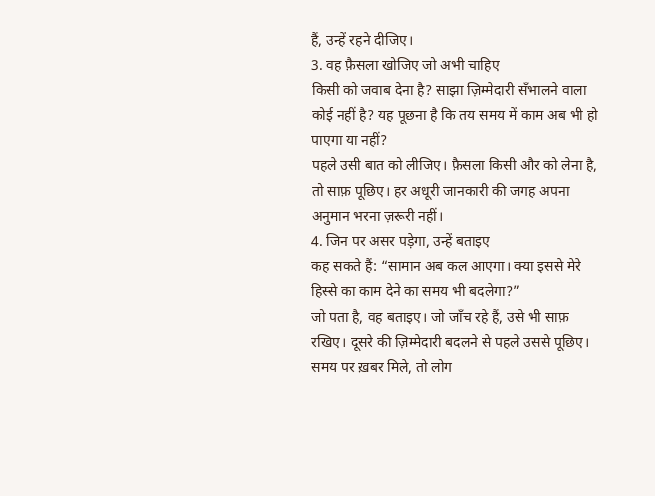हैं, उन्हें रहने दीजिए।
3. वह फ़ैसला खोजिए जो अभी चाहिए
किसी को जवाब देना है? साझा ज़िम्मेदारी सँभालने वाला कोई नहीं है? यह पूछना है कि तय समय में काम अब भी हो पाएगा या नहीं?
पहले उसी बात को लीजिए। फ़ैसला किसी और को लेना है, तो साफ़ पूछिए। हर अधूरी जानकारी की जगह अपना अनुमान भरना ज़रूरी नहीं।
4. जिन पर असर पड़ेगा, उन्हें बताइए
कह सकते हैं: “सामान अब कल आएगा। क्या इससे मेरे हिस्से का काम देने का समय भी बदलेगा?”
जो पता है, वह बताइए। जो जाँच रहे हैं, उसे भी साफ़ रखिए। दूसरे की ज़िम्मेदारी बदलने से पहले उससे पूछिए। समय पर ख़बर मिले, तो लोग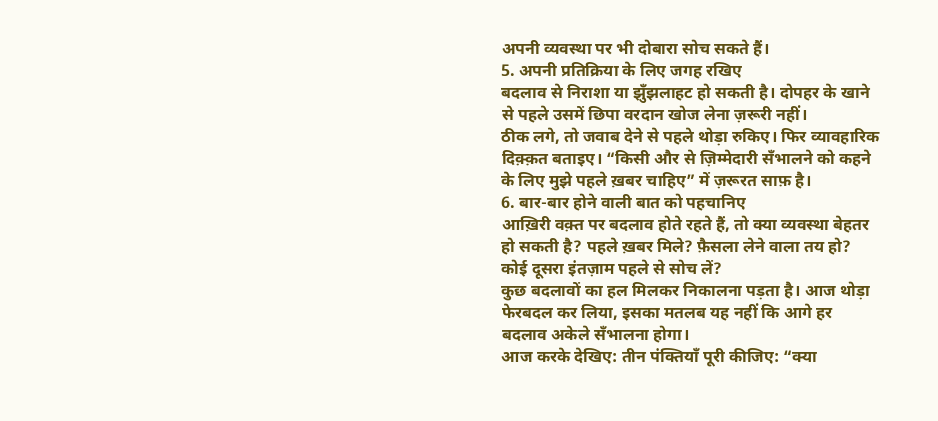अपनी व्यवस्था पर भी दोबारा सोच सकते हैं।
5. अपनी प्रतिक्रिया के लिए जगह रखिए
बदलाव से निराशा या झुँझलाहट हो सकती है। दोपहर के खाने से पहले उसमें छिपा वरदान खोज लेना ज़रूरी नहीं।
ठीक लगे, तो जवाब देने से पहले थोड़ा रुकिए। फिर व्यावहारिक दिक़्क़त बताइए। “किसी और से ज़िम्मेदारी सँभालने को कहने के लिए मुझे पहले ख़बर चाहिए” में ज़रूरत साफ़ है।
6. बार-बार होने वाली बात को पहचानिए
आख़िरी वक़्त पर बदलाव होते रहते हैं, तो क्या व्यवस्था बेहतर हो सकती है? पहले ख़बर मिले? फ़ैसला लेने वाला तय हो? कोई दूसरा इंतज़ाम पहले से सोच लें?
कुछ बदलावों का हल मिलकर निकालना पड़ता है। आज थोड़ा फेरबदल कर लिया, इसका मतलब यह नहीं कि आगे हर बदलाव अकेले सँभालना होगा।
आज करके देखिए: तीन पंक्तियाँ पूरी कीजिए: “क्या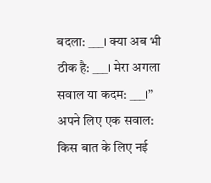बदला: ___। क्या अब भी ठीक है: ___। मेरा अगला सवाल या कदम: ___।”
अपने लिए एक सवाल: किस बात के लिए नई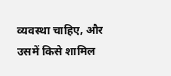व्यवस्था चाहिए, और उसमें किसे शामिल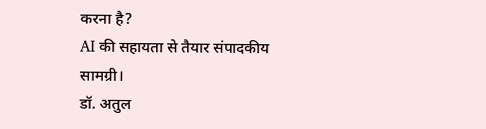करना है?
AI की सहायता से तैयार संपादकीय सामग्री।
डॉ. अतुल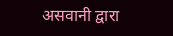असवानी द्वारा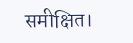समीक्षित।